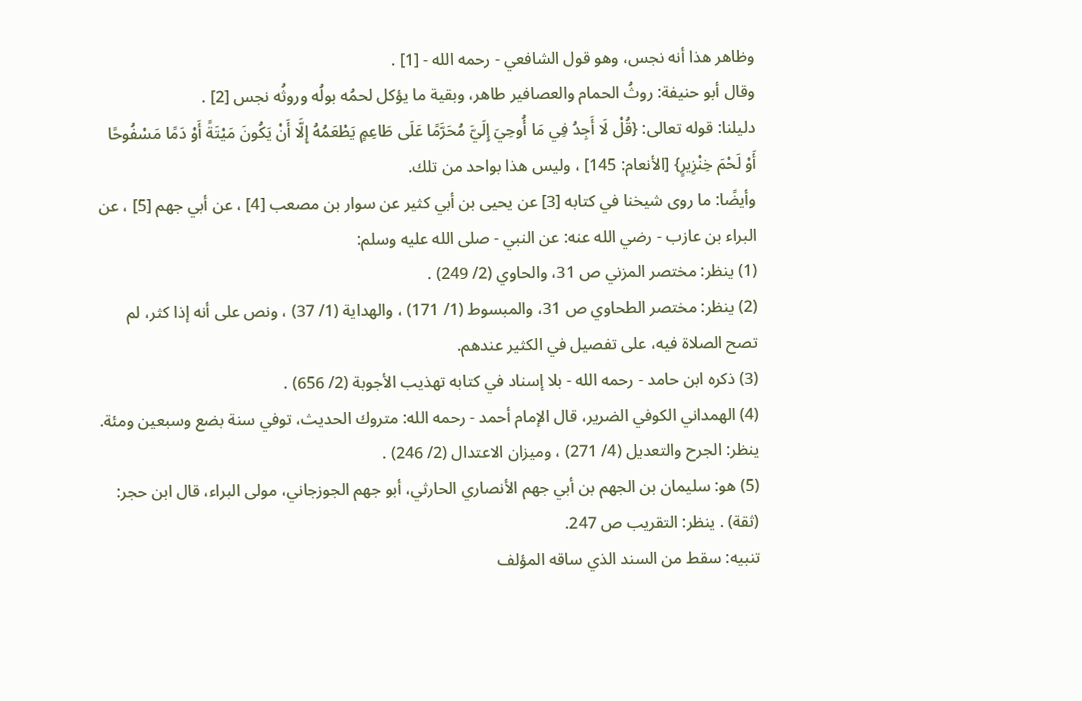وظاهر هذا أنه نجس، وهو قول الشافعي - رحمه الله - [1] .
وقال أبو حنيفة: روثُ الحمام والعصافير طاهر، وبقية ما يؤكل لحمُه بولُه وروثُه نجس [2] .
دليلنا: قوله تعالى: {قُلْ لَا أَجِدُ فِي مَا أُوحِيَ إِلَيَّ مُحَرَّمًا عَلَى طَاعِمٍ يَطْعَمُهُ إِلَّا أَنْ يَكُونَ مَيْتَةً أَوْ دَمًا مَسْفُوحًا أَوْ لَحْمَ خِنْزِيرٍ} [الأنعام: 145] ، وليس هذا بواحد من تلك.
وأيضًا: ما روى شيخنا في كتابه [3] عن يحيى بن أبي كثير عن سوار بن مصعب [4] ، عن أبي جهم [5] ، عن البراء بن عازب - رضي الله عنه: عن النبي - صلى الله عليه وسلم:
(1) ينظر: مختصر المزني ص 31، والحاوي (2/ 249) .
(2) ينظر: مختصر الطحاوي ص 31، والمبسوط (1/ 171) ، والهداية (1/ 37) ، ونص على أنه إذا كثر، لم تصح الصلاة فيه، على تفصيل في الكثير عندهم.
(3) ذكره ابن حامد - رحمه الله - بلا إسناد في كتابه تهذيب الأجوبة (2/ 656) .
(4) الهمداني الكوفي الضرير، قال الإمام أحمد - رحمه الله: متروك الحديث، توفي سنة بضع وسبعين ومئة. ينظر: الجرح والتعديل (4/ 271) ، وميزان الاعتدال (2/ 246) .
(5) هو: سليمان بن الجهم بن أبي جهم الأنصاري الحارثي، أبو جهم الجوزجاني، مولى البراء، قال ابن حجر: (ثقة) . ينظر: التقريب ص 247.
تنبيه: سقط من السند الذي ساقه المؤلف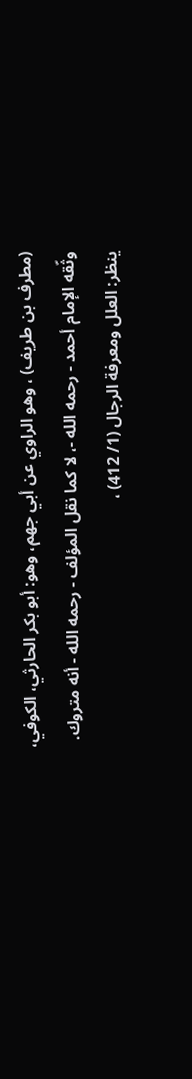(مطرف بن طريف) ، وهو الراوي عن أبي جهم، وهو: أبو بكر الحارثي، الكوفي، وثّقه الإمام أحمد - رحمه الله -، لا كما نقل المؤلف - رحمه الله - أنه متروك. ينظر: العلل ومعرفة الرجال (1/ 412) ،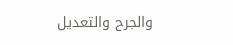والجرح والتعديل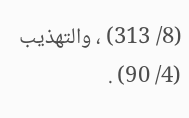(8/ 313) ، والتهذيب (4/ 90) .